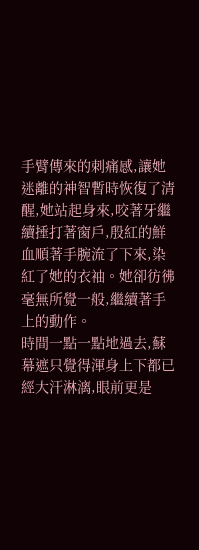手臂傳來的刺痛感,讓她迷離的神智暫時恢復了清醒,她站起身來,咬著牙繼續捶打著窗戶,殷紅的鮮血順著手腕流了下來,染紅了她的衣袖。她卻彷彿毫無所覺一般,繼續著手上的動作。
時間一點一點地過去,蘇幕遮只覺得渾身上下都已經大汗淋漓,眼前更是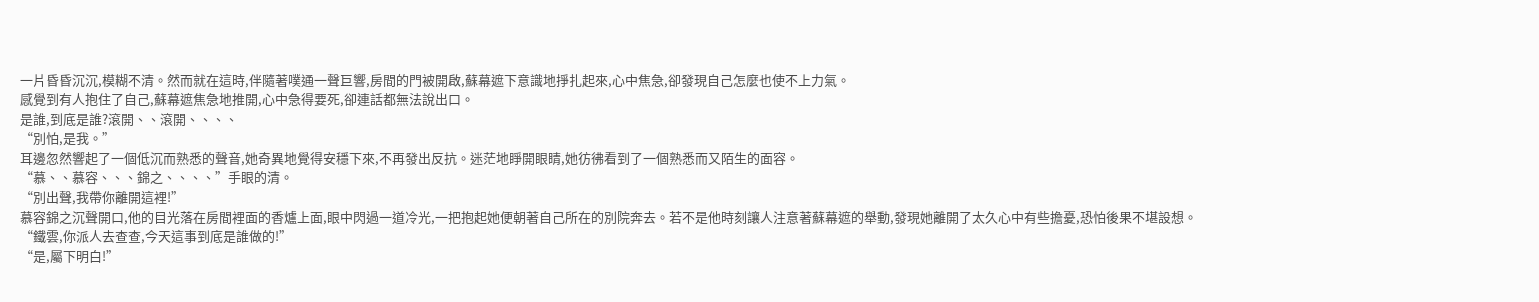一片昏昏沉沉,模糊不清。然而就在這時,伴隨著噗通一聲巨響,房間的門被開啟,蘇幕遮下意識地掙扎起來,心中焦急,卻發現自己怎麼也使不上力氣。
感覺到有人抱住了自己,蘇幕遮焦急地推開,心中急得要死,卻連話都無法說出口。
是誰,到底是誰?滾開、、滾開、、、、
“別怕,是我。”
耳邊忽然響起了一個低沉而熟悉的聲音,她奇異地覺得安穩下來,不再發出反抗。迷茫地睜開眼睛,她彷彿看到了一個熟悉而又陌生的面容。
“慕、、慕容、、、錦之、、、、”手眼的清。
“別出聲,我帶你離開這裡!”
慕容錦之沉聲開口,他的目光落在房間裡面的香爐上面,眼中閃過一道冷光,一把抱起她便朝著自己所在的別院奔去。若不是他時刻讓人注意著蘇幕遮的舉動,發現她離開了太久心中有些擔憂,恐怕後果不堪設想。
“鐵雲,你派人去查查,今天這事到底是誰做的!”
“是,屬下明白!”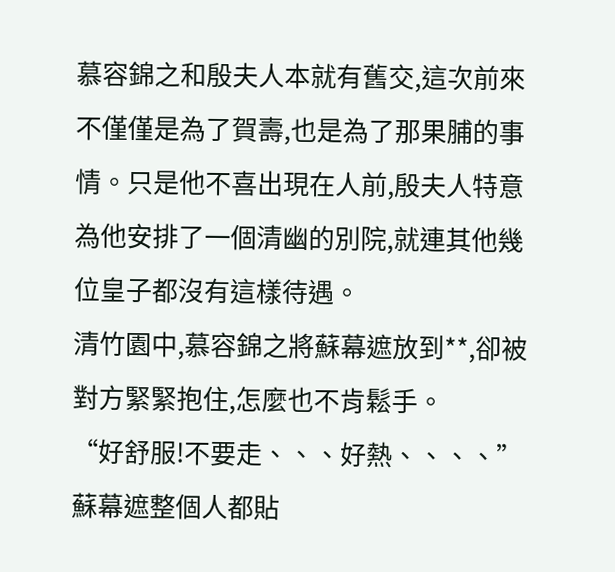慕容錦之和殷夫人本就有舊交,這次前來不僅僅是為了賀壽,也是為了那果脯的事情。只是他不喜出現在人前,殷夫人特意為他安排了一個清幽的別院,就連其他幾位皇子都沒有這樣待遇。
清竹園中,慕容錦之將蘇幕遮放到**,卻被對方緊緊抱住,怎麼也不肯鬆手。
“好舒服!不要走、、、好熱、、、、”
蘇幕遮整個人都貼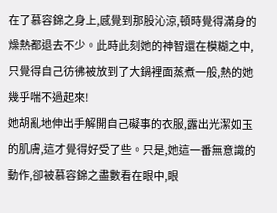在了慕容錦之身上,感覺到那股沁涼,頓時覺得滿身的燥熱都退去不少。此時此刻她的神智還在模糊之中,只覺得自己彷彿被放到了大鍋裡面蒸煮一般,熱的她幾乎喘不過起來!
她胡亂地伸出手解開自己礙事的衣服,露出光潔如玉的肌膚,這才覺得好受了些。只是,她這一番無意識的動作,卻被慕容錦之盡數看在眼中,眼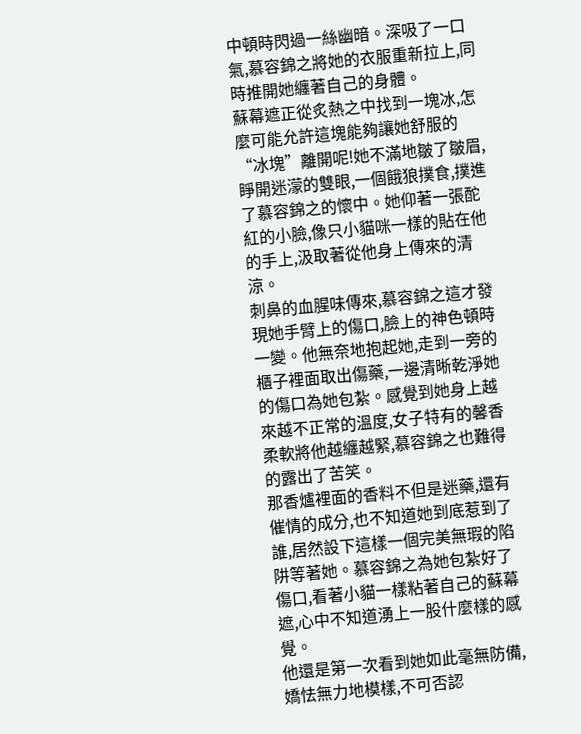中頓時閃過一絲幽暗。深吸了一口氣,慕容錦之將她的衣服重新拉上,同時推開她纏著自己的身體。
蘇幕遮正從炙熱之中找到一塊冰,怎麼可能允許這塊能夠讓她舒服的“冰塊”離開呢!她不滿地皺了皺眉,睜開迷濛的雙眼,一個餓狼撲食,撲進了慕容錦之的懷中。她仰著一張酡紅的小臉,像只小貓咪一樣的貼在他的手上,汲取著從他身上傳來的清涼。
刺鼻的血腥味傳來,慕容錦之這才發現她手臂上的傷口,臉上的神色頓時一變。他無奈地抱起她,走到一旁的櫃子裡面取出傷藥,一邊清晰乾淨她的傷口為她包紮。感覺到她身上越來越不正常的溫度,女子特有的馨香柔軟將他越纏越緊,慕容錦之也難得的露出了苦笑。
那香爐裡面的香料不但是迷藥,還有催情的成分,也不知道她到底惹到了誰,居然設下這樣一個完美無瑕的陷阱等著她。慕容錦之為她包紮好了傷口,看著小貓一樣粘著自己的蘇幕遮,心中不知道湧上一股什麼樣的感覺。
他還是第一次看到她如此毫無防備,嬌怯無力地模樣,不可否認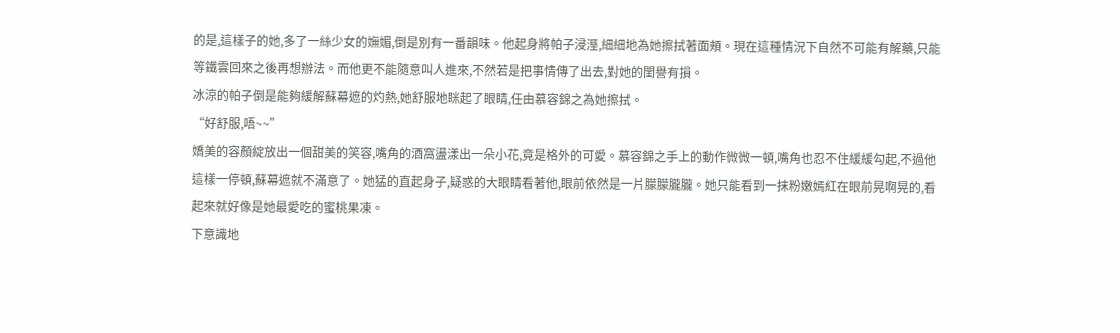的是,這樣子的她,多了一絲少女的嫵媚,倒是別有一番韻味。他起身將帕子浸溼,細細地為她擦拭著面頰。現在這種情況下自然不可能有解藥,只能等鐵雲回來之後再想辦法。而他更不能隨意叫人進來,不然若是把事情傳了出去,對她的閨譽有損。
冰涼的帕子倒是能夠緩解蘇幕遮的灼熱,她舒服地眯起了眼睛,任由慕容錦之為她擦拭。
“好舒服,唔~~”
嬌美的容顏綻放出一個甜美的笑容,嘴角的酒窩盪漾出一朵小花,竟是格外的可愛。慕容錦之手上的動作微微一頓,嘴角也忍不住緩緩勾起,不過他這樣一停頓,蘇幕遮就不滿意了。她猛的直起身子,疑惑的大眼睛看著他,眼前依然是一片朦朦朧朧。她只能看到一抹粉嫩嫣紅在眼前晃啊晃的,看起來就好像是她最愛吃的蜜桃果凍。
下意識地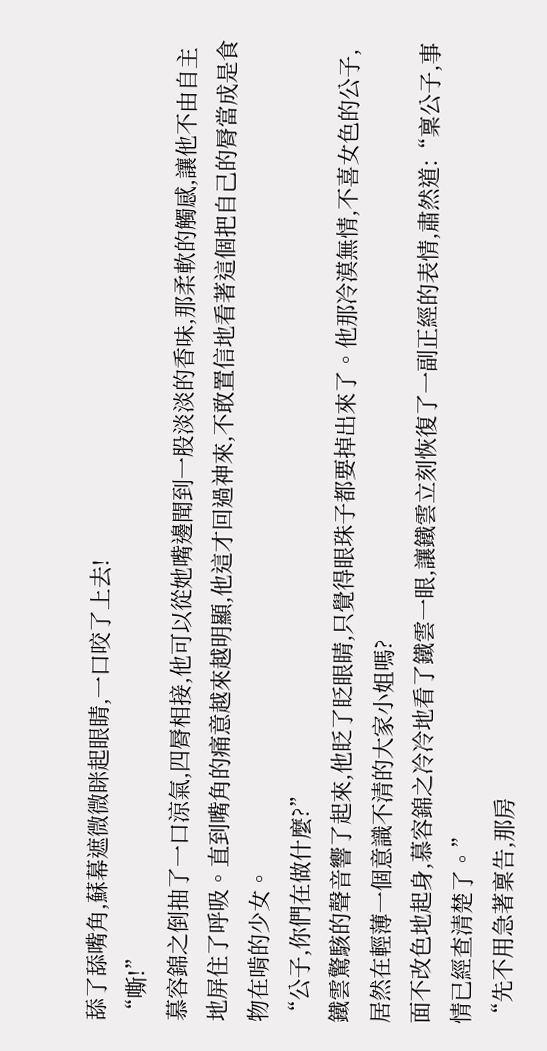舔了舔嘴角,蘇幕遮微微眯起眼睛,一口咬了上去!
“嘶!”
慕容錦之倒抽了一口涼氣,四脣相接,他可以從她嘴邊聞到一股淡淡的香味,那柔軟的觸感,讓他不由自主地屏住了呼吸。直到嘴角的痛意越來越明顯,他這才回過神來,不敢置信地看著這個把自己的脣當成是食物在啃的少女。
“公子,你們在做什麼?”
鐵雲驚駭的聲音響了起來,他眨了眨眼睛,只覺得眼珠子都要掉出來了。他那冷漠無情,不喜女色的公子,居然在輕薄一個意識不清的大家小姐嗎?
面不改色地起身,慕容錦之冷冷地看了鐵雲一眼,讓鐵雲立刻恢復了一副正經的表情,肅然道:“稟公子,事情已經查清楚了。”
“先不用急著稟告,那房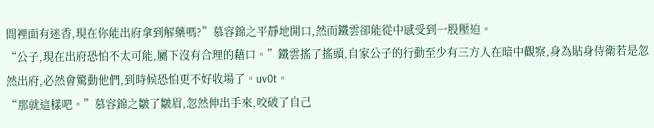間裡面有迷香,現在你能出府拿到解藥嗎?”慕容錦之平靜地開口,然而鐵雲卻能從中感受到一股壓迫。
“公子,現在出府恐怕不太可能,屬下沒有合理的藉口。”鐵雲搖了搖頭,自家公子的行動至少有三方人在暗中觀察,身為貼身侍衛若是忽然出府,必然會驚動他們,到時候恐怕更不好收場了。uv0t。
“那就這樣吧。”慕容錦之皺了皺眉,忽然伸出手來,咬破了自己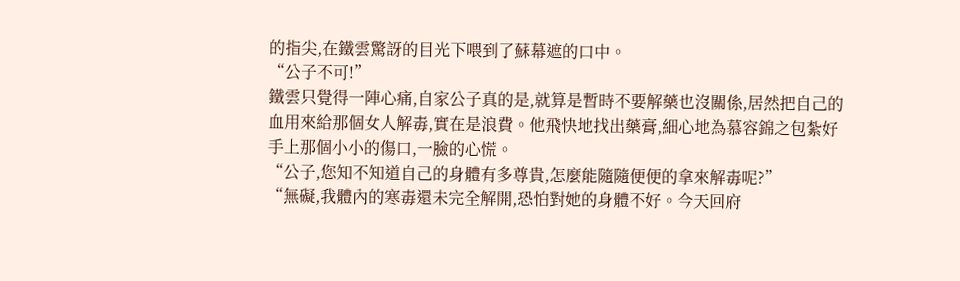的指尖,在鐵雲驚訝的目光下喂到了蘇幕遮的口中。
“公子不可!”
鐵雲只覺得一陣心痛,自家公子真的是,就算是暫時不要解藥也沒關係,居然把自己的血用來給那個女人解毒,實在是浪費。他飛快地找出藥膏,細心地為慕容錦之包紮好手上那個小小的傷口,一臉的心慌。
“公子,您知不知道自己的身體有多尊貴,怎麼能隨隨便便的拿來解毒呢?”
“無礙,我體內的寒毒還未完全解開,恐怕對她的身體不好。今天回府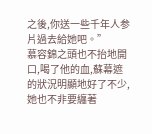之後,你送一些千年人参片過去給她吧。”
慕容錦之頭也不抬地開口,喝了他的血,蘇幕遮的狀況明顯地好了不少,她也不非要纏著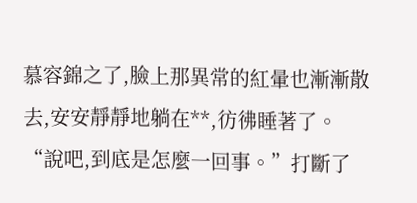慕容錦之了,臉上那異常的紅暈也漸漸散去,安安靜靜地躺在**,彷彿睡著了。
“說吧,到底是怎麼一回事。”打斷了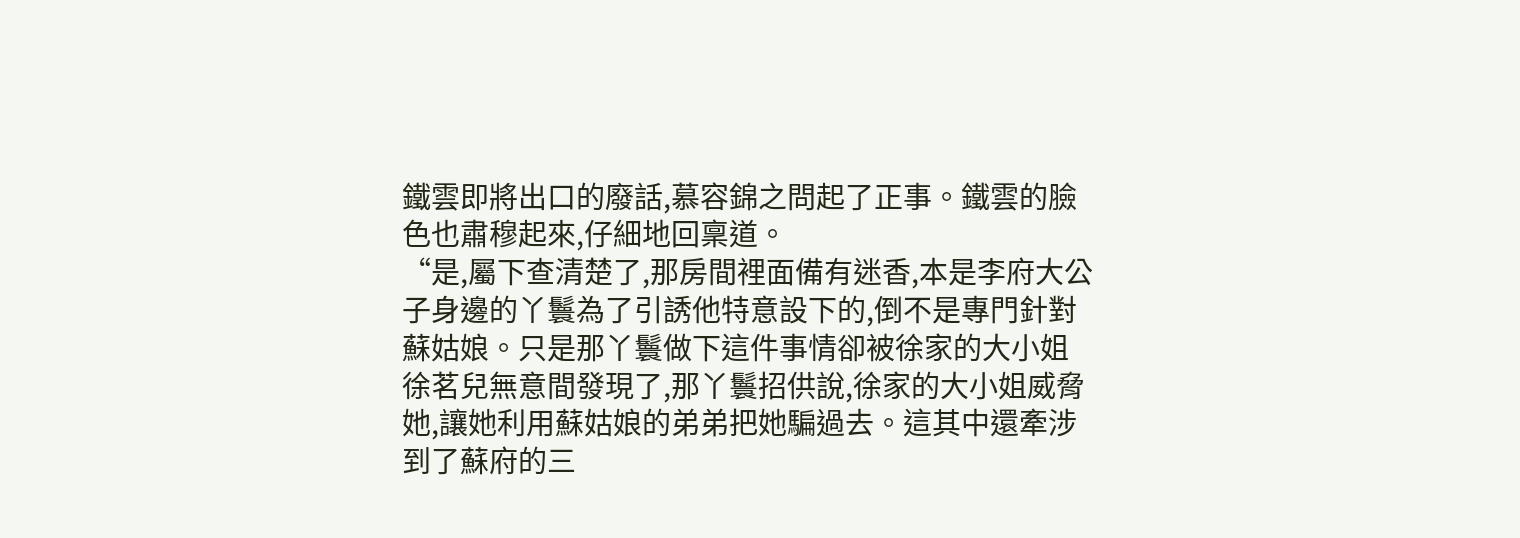鐵雲即將出口的廢話,慕容錦之問起了正事。鐵雲的臉色也肅穆起來,仔細地回稟道。
“是,屬下查清楚了,那房間裡面備有迷香,本是李府大公子身邊的丫鬟為了引誘他特意設下的,倒不是專門針對蘇姑娘。只是那丫鬟做下這件事情卻被徐家的大小姐徐茗兒無意間發現了,那丫鬟招供說,徐家的大小姐威脅她,讓她利用蘇姑娘的弟弟把她騙過去。這其中還牽涉到了蘇府的三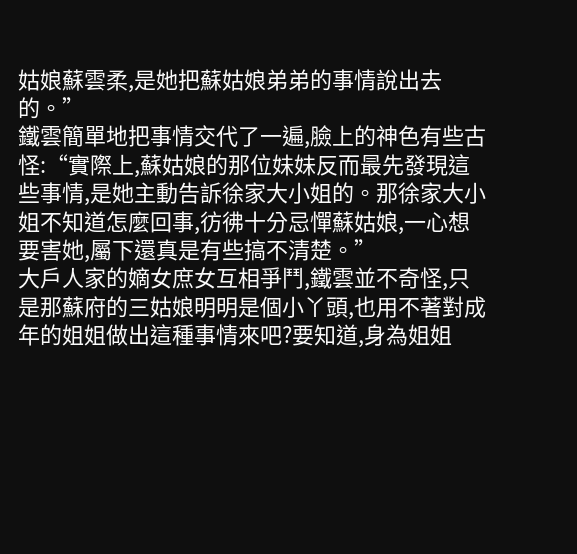姑娘蘇雲柔,是她把蘇姑娘弟弟的事情說出去的。”
鐵雲簡單地把事情交代了一遍,臉上的神色有些古怪:“實際上,蘇姑娘的那位妹妹反而最先發現這些事情,是她主動告訴徐家大小姐的。那徐家大小姐不知道怎麼回事,彷彿十分忌憚蘇姑娘,一心想要害她,屬下還真是有些搞不清楚。”
大戶人家的嫡女庶女互相爭鬥,鐵雲並不奇怪,只是那蘇府的三姑娘明明是個小丫頭,也用不著對成年的姐姐做出這種事情來吧?要知道,身為姐姐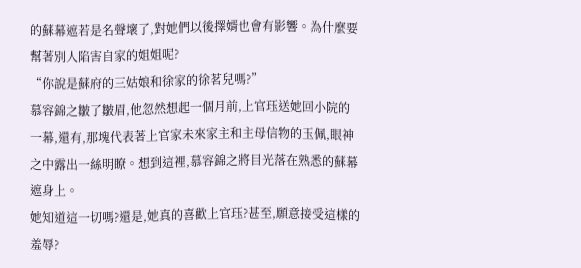的蘇幕遮若是名聲壞了,對她們以後擇婿也會有影響。為什麼要幫著別人陷害自家的姐姐呢?
“你說是蘇府的三姑娘和徐家的徐茗兒嗎?”
慕容錦之皺了皺眉,他忽然想起一個月前,上官珏送她回小院的一幕,還有,那塊代表著上官家未來家主和主母信物的玉佩,眼神之中露出一絲明瞭。想到這裡,慕容錦之將目光落在熟悉的蘇幕遮身上。
她知道這一切嗎?還是,她真的喜歡上官珏?甚至,願意接受這樣的羞辱?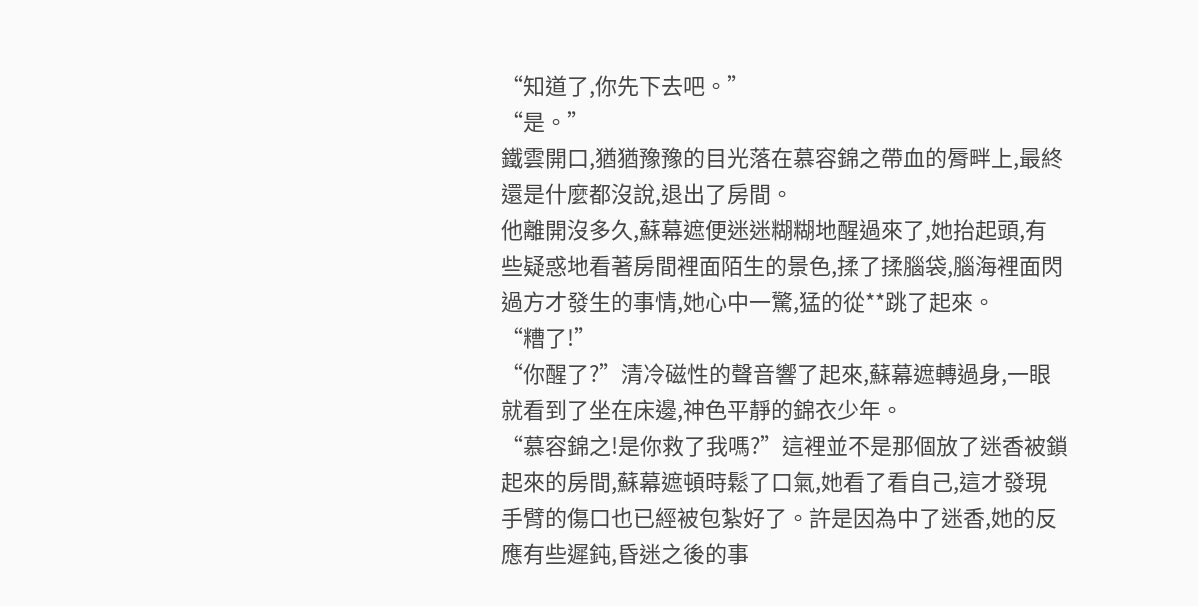“知道了,你先下去吧。”
“是。”
鐵雲開口,猶猶豫豫的目光落在慕容錦之帶血的脣畔上,最終還是什麼都沒說,退出了房間。
他離開沒多久,蘇幕遮便迷迷糊糊地醒過來了,她抬起頭,有些疑惑地看著房間裡面陌生的景色,揉了揉腦袋,腦海裡面閃過方才發生的事情,她心中一驚,猛的從**跳了起來。
“糟了!”
“你醒了?”清冷磁性的聲音響了起來,蘇幕遮轉過身,一眼就看到了坐在床邊,神色平靜的錦衣少年。
“慕容錦之!是你救了我嗎?”這裡並不是那個放了迷香被鎖起來的房間,蘇幕遮頓時鬆了口氣,她看了看自己,這才發現手臂的傷口也已經被包紮好了。許是因為中了迷香,她的反應有些遲鈍,昏迷之後的事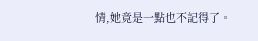情,她竟是一點也不記得了。